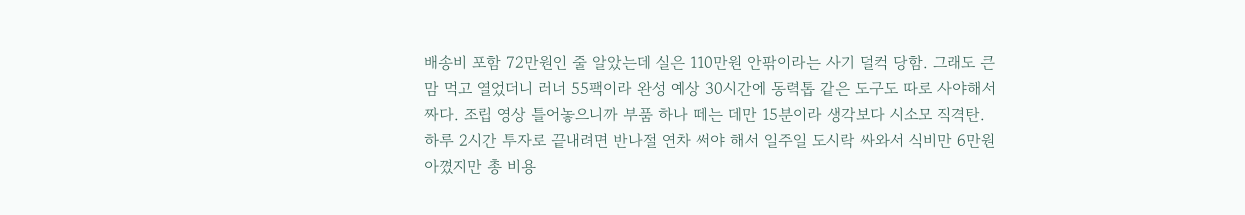배송비 포함 72만원인 줄 알았는데 실은 110만원 안팎이라는 사기 덜컥 당함. 그래도 큰맘 먹고 열었더니 러너 55팩이라 완성 예상 30시간에 동력톱 같은 도구도 따로 사야해서 짜다. 조립 영상 틀어놓으니까 부품 하나 떼는 데만 15분이라 생각보다 시소모 직격탄.
하루 2시간 투자로 끝내려면 반나절 연차 써야 해서 일주일 도시락 싸와서 식비만 6만원 아꼈지만 총 비용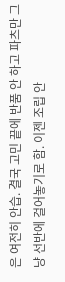은 여전히 안습. 결국 고민 끝에 반품 안 하고 파츠만 그냥 선반에 걸어놓기로 함. 이젠 조립 안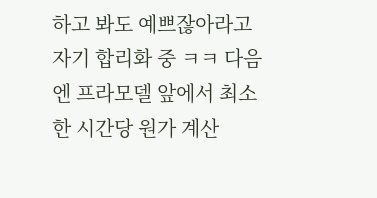하고 봐도 예쁘잖아라고 자기 합리화 중 ㅋㅋ 다음엔 프라모델 앞에서 최소한 시간당 원가 계산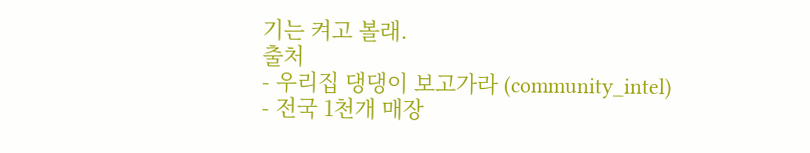기는 켜고 볼래.
출처
- 우리집 댕댕이 보고가라 (community_intel)
- 전국 1천개 매장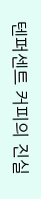텐퍼센트 커피의 진실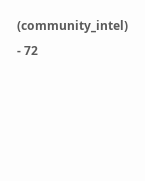(community_intel)
- 72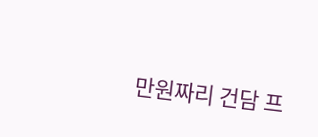만원짜리 건담 프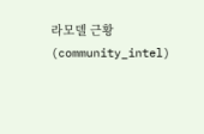라모델 근황 (community_intel)